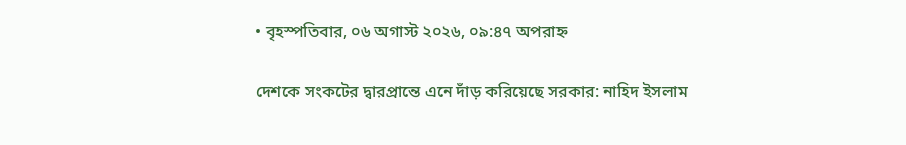• বৃহস্পতিবার, ০৬ অগাস্ট ২০২৬, ০৯:৪৭ অপরাহ্ন

দেশকে সংকটের দ্বারপ্রান্তে এনে দাঁড় করিয়েছে সরকার: নাহিদ ইসলাম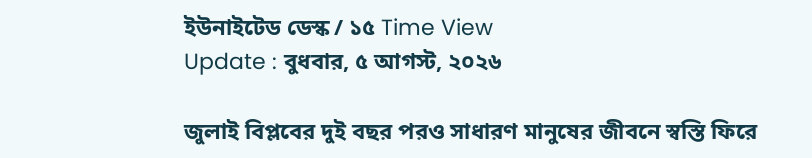ইউনাইটেড ডেস্ক / ১৫ Time View
Update : বুধবার, ৫ আগস্ট, ২০২৬

জুলাই বিপ্লবের দুই বছর পরও সাধারণ মানুষের জীবনে স্বস্তি ফিরে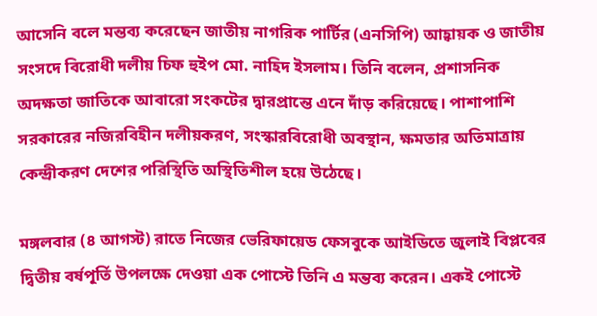আসেনি বলে মন্তব্য করেছেন জাতীয় নাগরিক পার্টির (এনসিপি) আহ্বায়ক ও জাতীয় সংসদে বিরোধী দলীয় চিফ হুইপ মো. নাহিদ ইসলাম। তিনি বলেন, প্রশাসনিক অদক্ষতা জাতিকে আবারো সংকটের দ্বারপ্রান্তে এনে দাঁড় করিয়েছে। পাশাপাশি সরকারের নজিরবিহীন দলীয়করণ, সংস্কারবিরোধী অবস্থান, ক্ষমতার অতিমাত্রায় কেন্দ্রীকরণ দেশের পরিস্থিতি অস্থিতিশীল হয়ে উঠেছে।

মঙ্গলবার (৪ আগস্ট) রাতে নিজের ভেরিফায়েড ফেসবুকে আইডিতে জুলাই বিপ্লবের দ্বিতীয় বর্ষপূর্তি উপলক্ষে দেওয়া এক পোস্টে তিনি এ মন্তব্য করেন। একই পোস্টে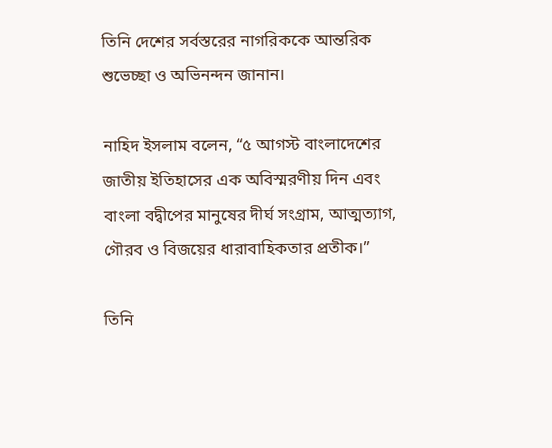তিনি দেশের সর্বস্তরের নাগরিককে আন্তরিক শুভেচ্ছা ও অভিনন্দন জানান।

নাহিদ ইসলাম বলেন, “৫ আগস্ট বাংলাদেশের জাতীয় ইতিহাসের এক অবিস্মরণীয় দিন এবং বাংলা বদ্বীপের মানুষের দীর্ঘ সংগ্রাম, আত্মত্যাগ, গৌরব ও বিজয়ের ধারাবাহিকতার প্রতীক।”

তিনি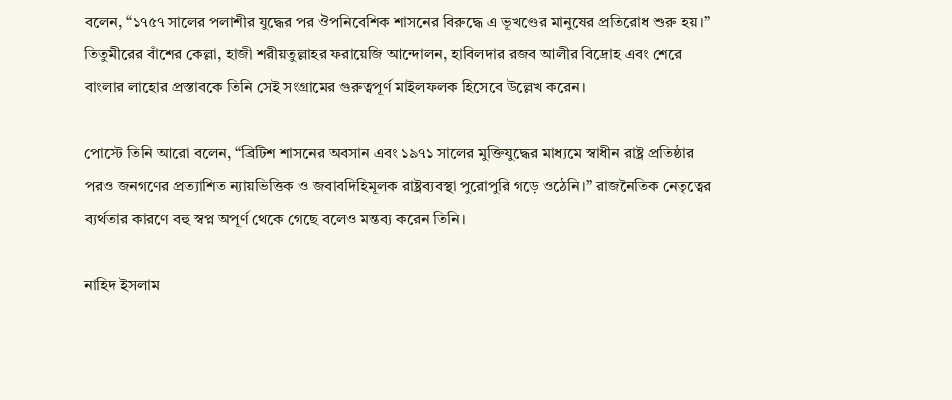বলেন, “১৭৫৭ সালের পলাশীর যুদ্ধের পর ঔপনিবেশিক শাসনের বিরুদ্ধে এ ভূখণ্ডের মানুষের প্রতিরোধ শুরু হয়।” তিতুমীরের বাঁশের কেল্লা, হাজী শরীয়তুল্লাহর ফরায়েজি আন্দোলন, হাবিলদার রজব আলীর বিদ্রোহ এবং শেরে বাংলার লাহোর প্রস্তাবকে তিনি সেই সংগ্রামের গুরুত্বপূর্ণ মাইলফলক হিসেবে উল্লেখ করেন।

পোস্টে তিনি আরো বলেন, “ব্রিটিশ শাসনের অবসান এবং ১৯৭১ সালের মুক্তিযুদ্ধের মাধ্যমে স্বাধীন রাষ্ট্র প্রতিষ্ঠার পরও জনগণের প্রত্যাশিত ন্যায়ভিত্তিক ও জবাবদিহিমূলক রাষ্ট্রব্যবস্থা পুরোপুরি গড়ে ওঠেনি।” রাজনৈতিক নেতৃত্বের ব্যর্থতার কারণে বহু স্বপ্ন অপূর্ণ থেকে গেছে বলেও মন্তব্য করেন তিনি।

নাহিদ ইসলাম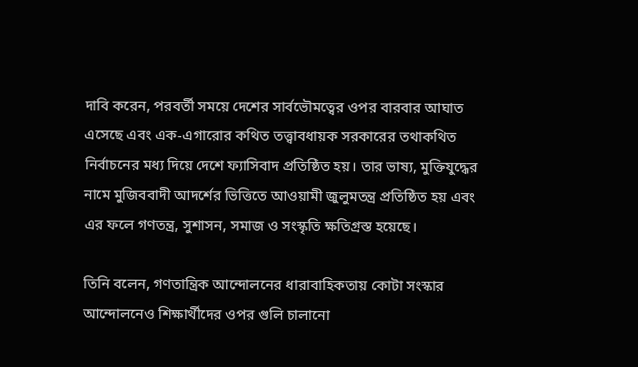দাবি করেন, পরবর্তী সময়ে দেশের সার্বভৌমত্বের ওপর বারবার আঘাত এসেছে এবং এক-এগারোর কথিত তত্ত্বাবধায়ক সরকারের তথাকথিত নির্বাচনের মধ্য দিয়ে দেশে ফ্যাসিবাদ প্রতিষ্ঠিত হয়। তার ভাষ্য, মুক্তিযুদ্ধের নামে মুজিববাদী আদর্শের ভিত্তিতে আওয়ামী জুলুমতন্ত্র প্রতিষ্ঠিত হয় এবং এর ফলে গণতন্ত্র, সুশাসন, সমাজ ও সংস্কৃতি ক্ষতিগ্রস্ত হয়েছে।

তিনি বলেন, গণতান্ত্রিক আন্দোলনের ধারাবাহিকতায় কোটা সংস্কার আন্দোলনেও শিক্ষার্থীদের ওপর গুলি চালানো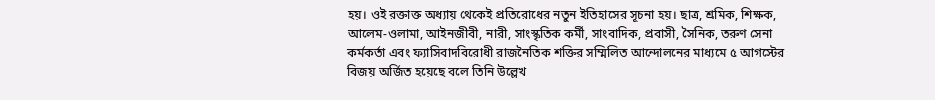হয়। ওই রক্তাক্ত অধ্যায় থেকেই প্রতিরোধের নতুন ইতিহাসের সূচনা হয়। ছাত্র, শ্রমিক, শিক্ষক, আলেম-ওলামা, আইনজীবী, নারী, সাংস্কৃতিক কর্মী, সাংবাদিক, প্রবাসী, সৈনিক, তরুণ সেনা কর্মকর্তা এবং ফ্যাসিবাদবিরোধী রাজনৈতিক শক্তির সম্মিলিত আন্দোলনের মাধ্যমে ৫ আগস্টের বিজয় অর্জিত হয়েছে বলে তিনি উল্লেখ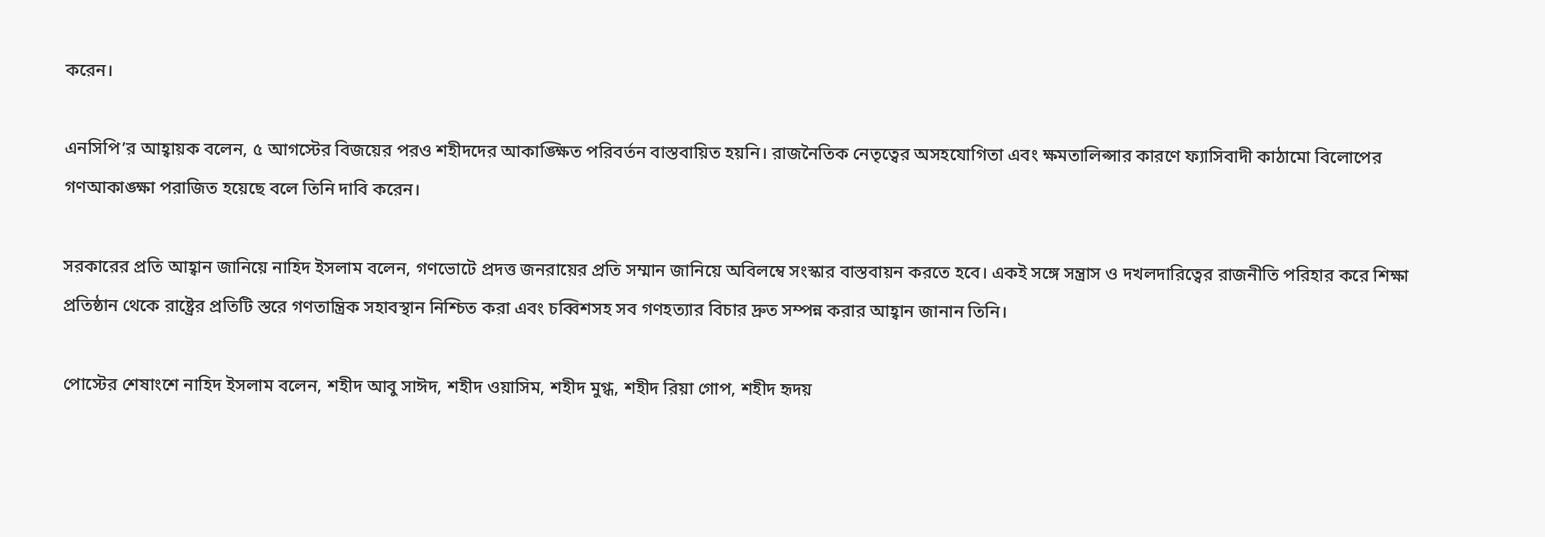করেন।

এনসিপি’র আহ্বায়ক বলেন, ৫ আগস্টের বিজয়ের পরও শহীদদের আকাঙ্ক্ষিত পরিবর্তন বাস্তবায়িত হয়নি। রাজনৈতিক নেতৃত্বের অসহযোগিতা এবং ক্ষমতালিপ্সার কারণে ফ্যাসিবাদী কাঠামো বিলোপের গণআকাঙ্ক্ষা পরাজিত হয়েছে বলে তিনি দাবি করেন।

সরকারের প্রতি আহ্বান জানিয়ে নাহিদ ইসলাম বলেন, গণভোটে প্রদত্ত জনরায়ের প্রতি সম্মান জানিয়ে অবিলম্বে সংস্কার বাস্তবায়ন করতে হবে। একই সঙ্গে সন্ত্রাস ও দখলদারিত্বের রাজনীতি পরিহার করে শিক্ষা প্রতিষ্ঠান থেকে রাষ্ট্রের প্রতিটি স্তরে গণতান্ত্রিক সহাবস্থান নিশ্চিত করা এবং চব্বিশসহ সব গণহত্যার বিচার দ্রুত সম্পন্ন করার আহ্বান জানান তিনি।

পোস্টের শেষাংশে নাহিদ ইসলাম বলেন, শহীদ আবু সাঈদ, শহীদ ওয়াসিম, শহীদ মুগ্ধ, শহীদ রিয়া গোপ, শহীদ হৃদয়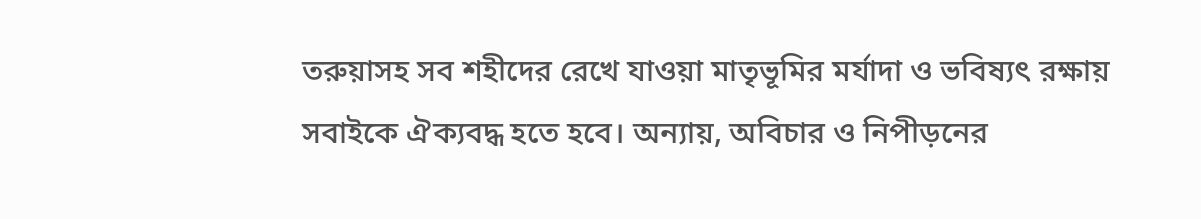তরুয়াসহ সব শহীদের রেখে যাওয়া মাতৃভূমির মর্যাদা ও ভবিষ্যৎ রক্ষায় সবাইকে ঐক্যবদ্ধ হতে হবে। অন্যায়, অবিচার ও নিপীড়নের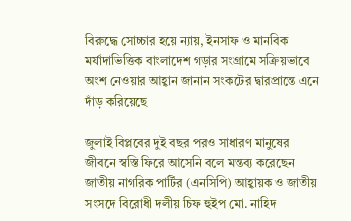বিরুদ্ধে সোচ্চার হয়ে ন্যায়, ইনসাফ ও মানবিক মর্যাদাভিত্তিক বাংলাদেশ গড়ার সংগ্রামে সক্রিয়ভাবে অংশ নেওয়ার আহ্বান জানান সংকটের দ্বারপ্রান্তে এনে দাঁড় করিয়েছে

জুলাই বিপ্লবের দুই বছর পরও সাধারণ মানুষের জীবনে স্বস্তি ফিরে আসেনি বলে মন্তব্য করেছেন জাতীয় নাগরিক পার্টির (এনসিপি) আহ্বায়ক ও জাতীয় সংসদে বিরোধী দলীয় চিফ হুইপ মো. নাহিদ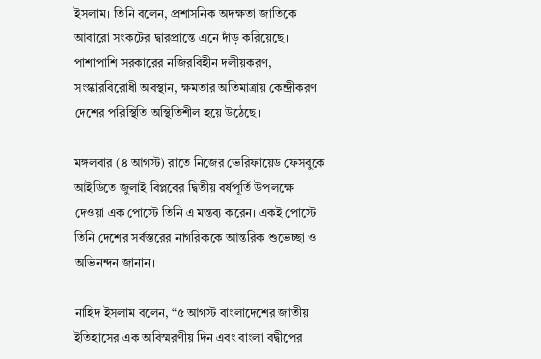ইসলাম। তিনি বলেন, প্রশাসনিক অদক্ষতা জাতিকে আবারো সংকটের দ্বারপ্রান্তে এনে দাঁড় করিয়েছে। পাশাপাশি সরকারের নজিরবিহীন দলীয়করণ, সংস্কারবিরোধী অবস্থান, ক্ষমতার অতিমাত্রায় কেন্দ্রীকরণ দেশের পরিস্থিতি অস্থিতিশীল হয়ে উঠেছে।

মঙ্গলবার (৪ আগস্ট) রাতে নিজের ভেরিফায়েড ফেসবুকে আইডিতে জুলাই বিপ্লবের দ্বিতীয় বর্ষপূর্তি উপলক্ষে দেওয়া এক পোস্টে তিনি এ মন্তব্য করেন। একই পোস্টে তিনি দেশের সর্বস্তরের নাগরিককে আন্তরিক শুভেচ্ছা ও অভিনন্দন জানান।

নাহিদ ইসলাম বলেন, “৫ আগস্ট বাংলাদেশের জাতীয় ইতিহাসের এক অবিস্মরণীয় দিন এবং বাংলা বদ্বীপের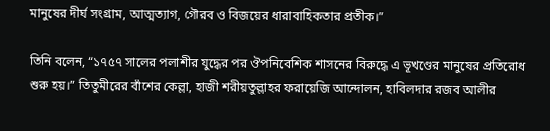মানুষের দীর্ঘ সংগ্রাম, আত্মত্যাগ, গৌরব ও বিজয়ের ধারাবাহিকতার প্রতীক।”

তিনি বলেন, “১৭৫৭ সালের পলাশীর যুদ্ধের পর ঔপনিবেশিক শাসনের বিরুদ্ধে এ ভূখণ্ডের মানুষের প্রতিরোধ শুরু হয়।” তিতুমীরের বাঁশের কেল্লা, হাজী শরীয়তুল্লাহর ফরায়েজি আন্দোলন, হাবিলদার রজব আলীর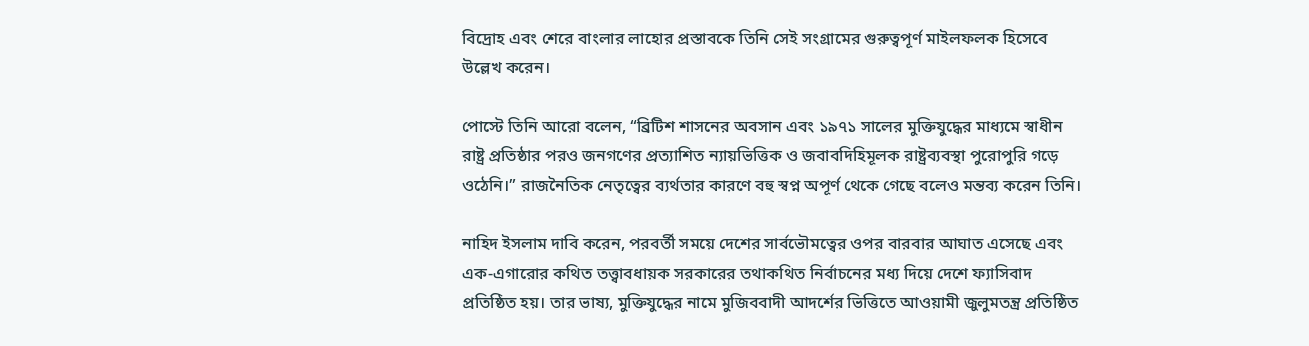বিদ্রোহ এবং শেরে বাংলার লাহোর প্রস্তাবকে তিনি সেই সংগ্রামের গুরুত্বপূর্ণ মাইলফলক হিসেবে উল্লেখ করেন।

পোস্টে তিনি আরো বলেন, “ব্রিটিশ শাসনের অবসান এবং ১৯৭১ সালের মুক্তিযুদ্ধের মাধ্যমে স্বাধীন রাষ্ট্র প্রতিষ্ঠার পরও জনগণের প্রত্যাশিত ন্যায়ভিত্তিক ও জবাবদিহিমূলক রাষ্ট্রব্যবস্থা পুরোপুরি গড়ে ওঠেনি।” রাজনৈতিক নেতৃত্বের ব্যর্থতার কারণে বহু স্বপ্ন অপূর্ণ থেকে গেছে বলেও মন্তব্য করেন তিনি।

নাহিদ ইসলাম দাবি করেন, পরবর্তী সময়ে দেশের সার্বভৌমত্বের ওপর বারবার আঘাত এসেছে এবং এক-এগারোর কথিত তত্ত্বাবধায়ক সরকারের তথাকথিত নির্বাচনের মধ্য দিয়ে দেশে ফ্যাসিবাদ প্রতিষ্ঠিত হয়। তার ভাষ্য, মুক্তিযুদ্ধের নামে মুজিববাদী আদর্শের ভিত্তিতে আওয়ামী জুলুমতন্ত্র প্রতিষ্ঠিত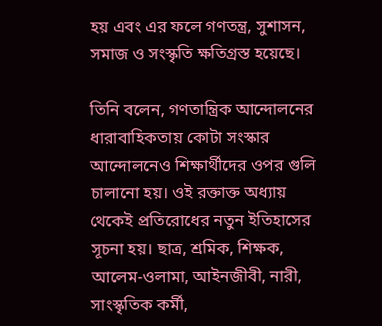হয় এবং এর ফলে গণতন্ত্র, সুশাসন, সমাজ ও সংস্কৃতি ক্ষতিগ্রস্ত হয়েছে।

তিনি বলেন, গণতান্ত্রিক আন্দোলনের ধারাবাহিকতায় কোটা সংস্কার আন্দোলনেও শিক্ষার্থীদের ওপর গুলি চালানো হয়। ওই রক্তাক্ত অধ্যায় থেকেই প্রতিরোধের নতুন ইতিহাসের সূচনা হয়। ছাত্র, শ্রমিক, শিক্ষক, আলেম-ওলামা, আইনজীবী, নারী, সাংস্কৃতিক কর্মী,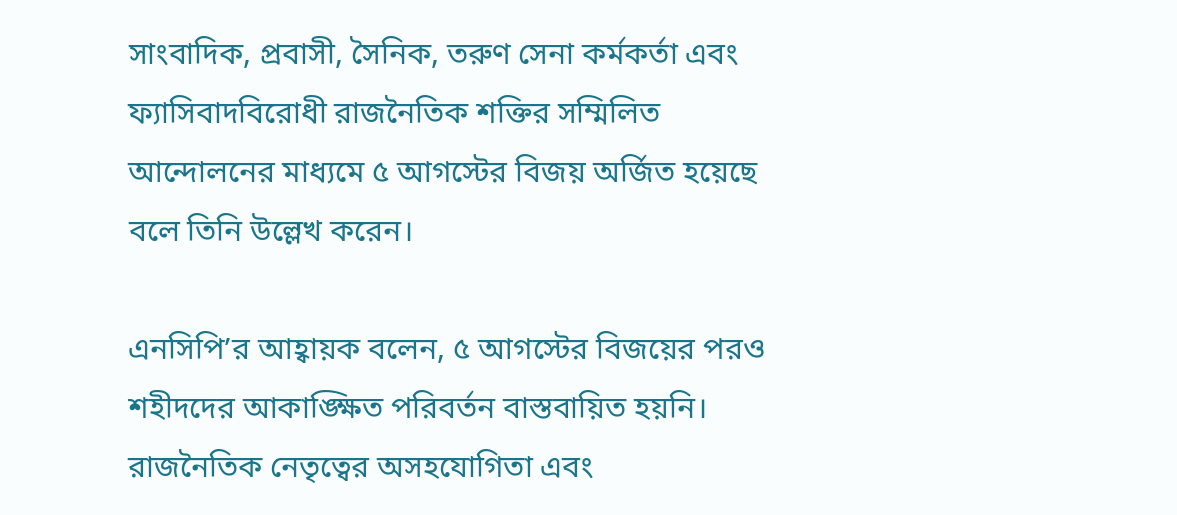সাংবাদিক, প্রবাসী, সৈনিক, তরুণ সেনা কর্মকর্তা এবং ফ্যাসিবাদবিরোধী রাজনৈতিক শক্তির সম্মিলিত আন্দোলনের মাধ্যমে ৫ আগস্টের বিজয় অর্জিত হয়েছে বলে তিনি উল্লেখ করেন।

এনসিপি’র আহ্বায়ক বলেন, ৫ আগস্টের বিজয়ের পরও শহীদদের আকাঙ্ক্ষিত পরিবর্তন বাস্তবায়িত হয়নি। রাজনৈতিক নেতৃত্বের অসহযোগিতা এবং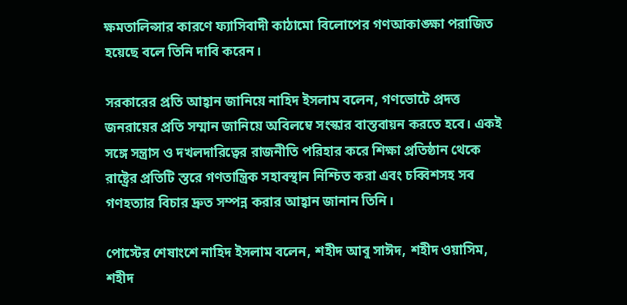ক্ষমতালিপ্সার কারণে ফ্যাসিবাদী কাঠামো বিলোপের গণআকাঙ্ক্ষা পরাজিত হয়েছে বলে তিনি দাবি করেন।

সরকারের প্রতি আহ্বান জানিয়ে নাহিদ ইসলাম বলেন, গণভোটে প্রদত্ত জনরায়ের প্রতি সম্মান জানিয়ে অবিলম্বে সংস্কার বাস্তবায়ন করতে হবে। একই সঙ্গে সন্ত্রাস ও দখলদারিত্বের রাজনীতি পরিহার করে শিক্ষা প্রতিষ্ঠান থেকে রাষ্ট্রের প্রতিটি স্তরে গণতান্ত্রিক সহাবস্থান নিশ্চিত করা এবং চব্বিশসহ সব গণহত্যার বিচার দ্রুত সম্পন্ন করার আহ্বান জানান তিনি।

পোস্টের শেষাংশে নাহিদ ইসলাম বলেন, শহীদ আবু সাঈদ, শহীদ ওয়াসিম, শহীদ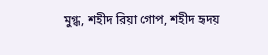মুগ্ধ, শহীদ রিয়া গোপ, শহীদ হৃদয়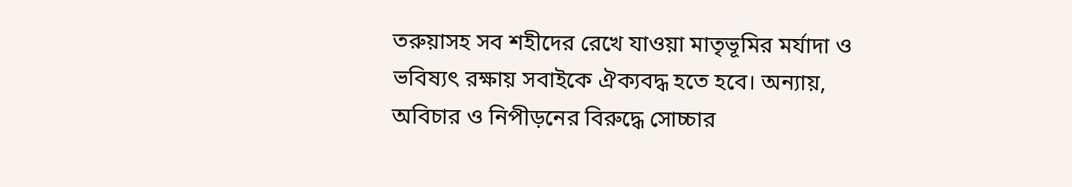তরুয়াসহ সব শহীদের রেখে যাওয়া মাতৃভূমির মর্যাদা ও ভবিষ্যৎ রক্ষায় সবাইকে ঐক্যবদ্ধ হতে হবে। অন্যায়, অবিচার ও নিপীড়নের বিরুদ্ধে সোচ্চার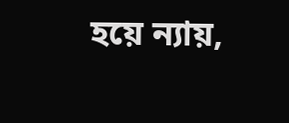হয়ে ন্যায়,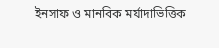ইনসাফ ও মানবিক মর্যাদাভিত্তিক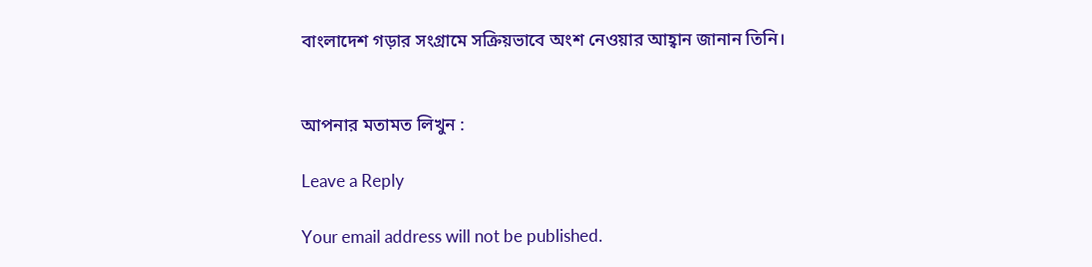বাংলাদেশ গড়ার সংগ্রামে সক্রিয়ভাবে অংশ নেওয়ার আহ্বান জানান তিনি।


আপনার মতামত লিখুন :

Leave a Reply

Your email address will not be published.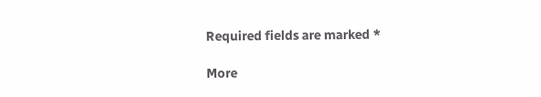Required fields are marked *

More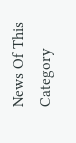News Of This Category